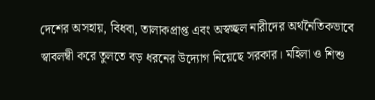দেশের অসহায়, বিধবা, তালাকপ্রাপ্ত এবং অস্বচ্ছল নারীদের অর্থনৈতিকভাবে স্বাবলম্বী করে তুলতে বড় ধরনের উদ্যোগ নিয়েছে সরকার। মহিলা ও শিশু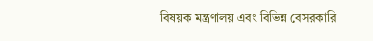বিষয়ক মন্ত্রণালয় এবং বিভিন্ন বেসরকারি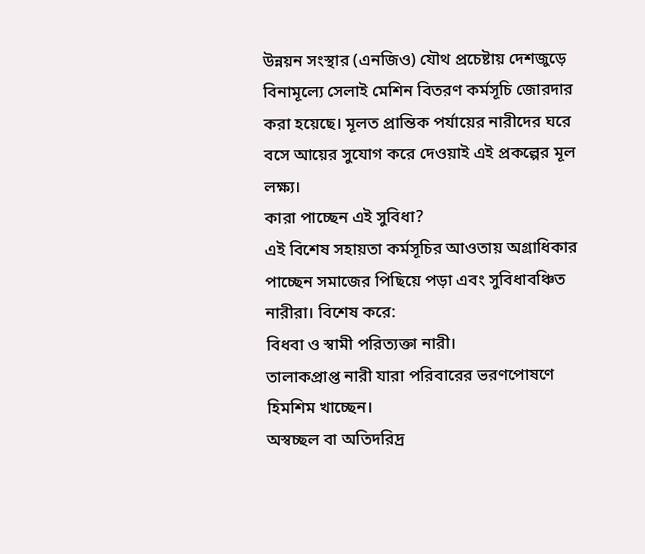উন্নয়ন সংস্থার (এনজিও) যৌথ প্রচেষ্টায় দেশজুড়ে বিনামূল্যে সেলাই মেশিন বিতরণ কর্মসূচি জোরদার করা হয়েছে। মূলত প্রান্তিক পর্যায়ের নারীদের ঘরে বসে আয়ের সুযোগ করে দেওয়াই এই প্রকল্পের মূল লক্ষ্য।
কারা পাচ্ছেন এই সুবিধা?
এই বিশেষ সহায়তা কর্মসূচির আওতায় অগ্রাধিকার পাচ্ছেন সমাজের পিছিয়ে পড়া এবং সুবিধাবঞ্চিত নারীরা। বিশেষ করে:
বিধবা ও স্বামী পরিত্যক্তা নারী।
তালাকপ্রাপ্ত নারী যারা পরিবারের ভরণপোষণে হিমশিম খাচ্ছেন।
অস্বচ্ছল বা অতিদরিদ্র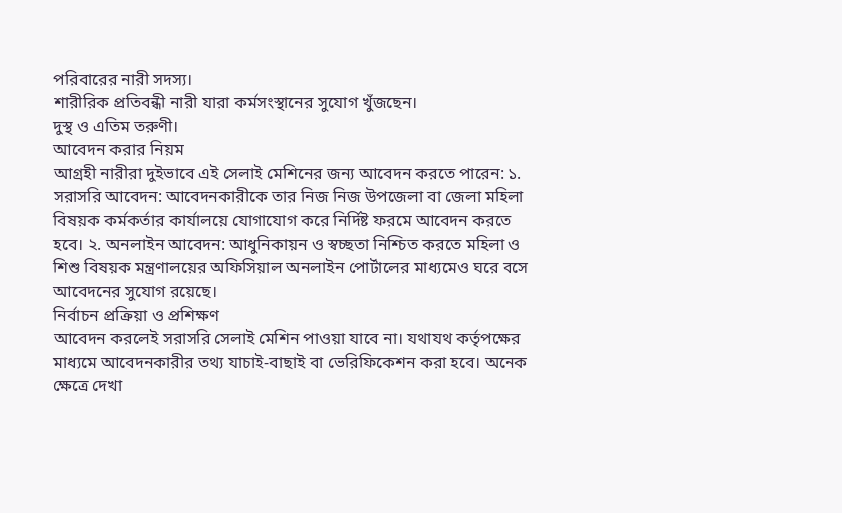পরিবারের নারী সদস্য।
শারীরিক প্রতিবন্ধী নারী যারা কর্মসংস্থানের সুযোগ খুঁজছেন।
দুস্থ ও এতিম তরুণী।
আবেদন করার নিয়ম
আগ্রহী নারীরা দুইভাবে এই সেলাই মেশিনের জন্য আবেদন করতে পারেন: ১. সরাসরি আবেদন: আবেদনকারীকে তার নিজ নিজ উপজেলা বা জেলা মহিলা বিষয়ক কর্মকর্তার কার্যালয়ে যোগাযোগ করে নির্দিষ্ট ফরমে আবেদন করতে হবে। ২. অনলাইন আবেদন: আধুনিকায়ন ও স্বচ্ছতা নিশ্চিত করতে মহিলা ও শিশু বিষয়ক মন্ত্রণালয়ের অফিসিয়াল অনলাইন পোর্টালের মাধ্যমেও ঘরে বসে আবেদনের সুযোগ রয়েছে।
নির্বাচন প্রক্রিয়া ও প্রশিক্ষণ
আবেদন করলেই সরাসরি সেলাই মেশিন পাওয়া যাবে না। যথাযথ কর্তৃপক্ষের মাধ্যমে আবেদনকারীর তথ্য যাচাই-বাছাই বা ভেরিফিকেশন করা হবে। অনেক ক্ষেত্রে দেখা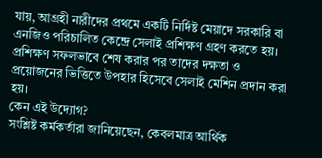যায়, আগ্রহী নারীদের প্রথমে একটি নির্দিষ্ট মেয়াদে সরকারি বা এনজিও পরিচালিত কেন্দ্রে সেলাই প্রশিক্ষণ গ্রহণ করতে হয়। প্রশিক্ষণ সফলভাবে শেষ করার পর তাদের দক্ষতা ও প্রয়োজনের ভিত্তিতে উপহার হিসেবে সেলাই মেশিন প্রদান করা হয়।
কেন এই উদ্যোগ?
সংশ্লিষ্ট কর্মকর্তারা জানিয়েছেন, কেবলমাত্র আর্থিক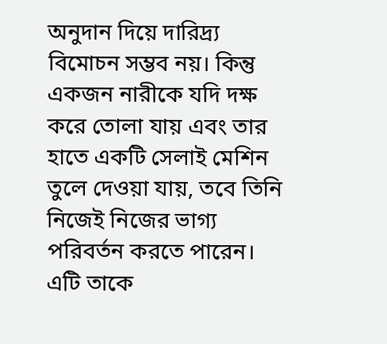অনুদান দিয়ে দারিদ্র্য বিমোচন সম্ভব নয়। কিন্তু একজন নারীকে যদি দক্ষ করে তোলা যায় এবং তার হাতে একটি সেলাই মেশিন তুলে দেওয়া যায়, তবে তিনি নিজেই নিজের ভাগ্য পরিবর্তন করতে পারেন। এটি তাকে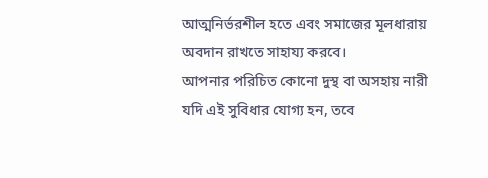আত্মনির্ভরশীল হতে এবং সমাজের মূলধারায় অবদান রাখতে সাহায্য করবে।
আপনার পরিচিত কোনো দুস্থ বা অসহায় নারী যদি এই সুবিধার যোগ্য হন, তবে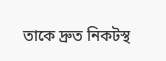তাকে দ্রুত নিকটস্থ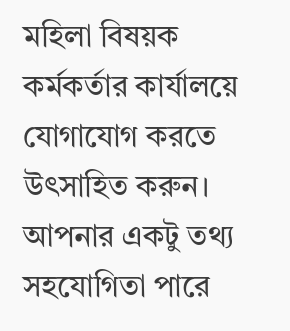মহিলা বিষয়ক কর্মকর্তার কার্যালয়ে যোগাযোগ করতে উৎসাহিত করুন। আপনার একটু তথ্য সহযোগিতা পারে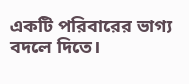একটি পরিবারের ভাগ্য বদলে দিতে।